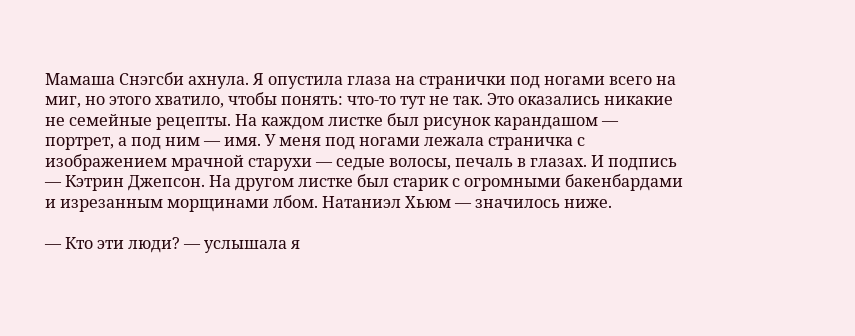Мамаша Снэгсби ахнула. Я опустила глаза на странички под ногами всего на миг, но этого хватило, чтобы понять: что-то тут не так. Это оказались никакие не семейные рецепты. На каждом листке был рисунок карандашом — портрет, а под ним — имя. У меня под ногами лежала страничка с изображением мрачной старухи — седые волосы, печаль в глазах. И подпись — Кэтрин Джепсон. На другом листке был старик с огромными бакенбардами и изрезанным морщинами лбом. Натаниэл Хьюм — значилось ниже.

— Кто эти люди? — услышала я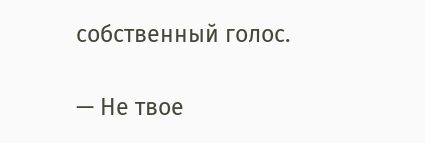собственный голос.

— Не твое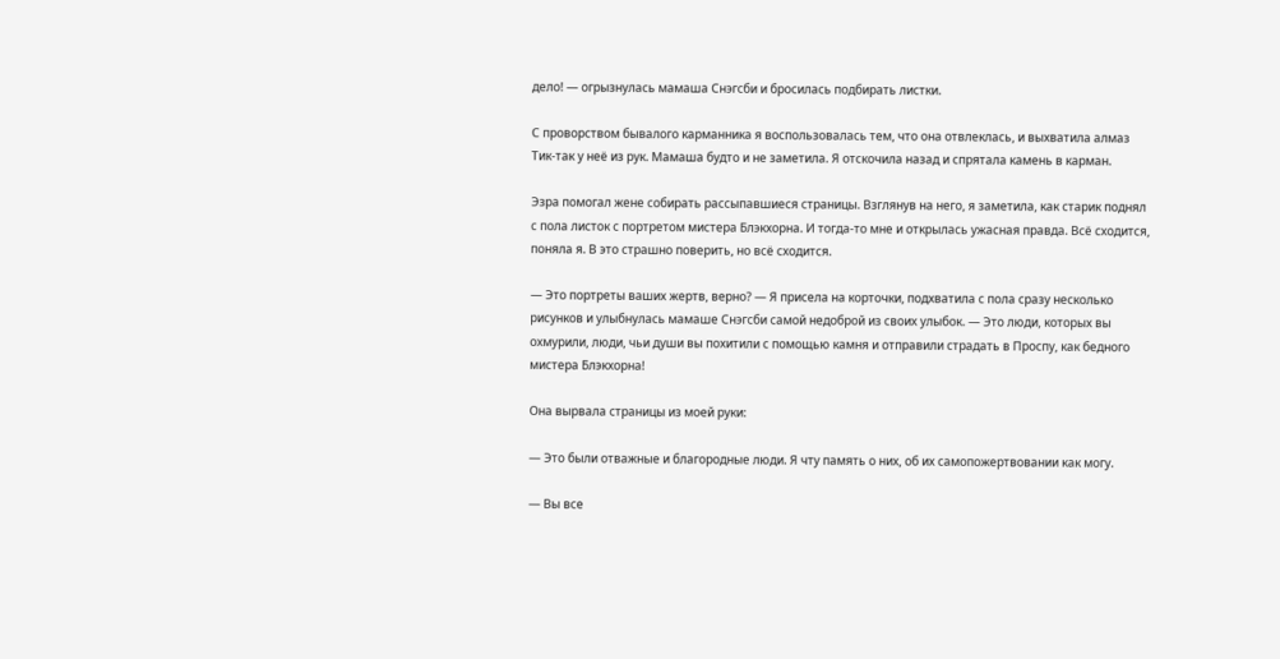дело! — огрызнулась мамаша Снэгсби и бросилась подбирать листки.

С проворством бывалого карманника я воспользовалась тем, что она отвлеклась, и выхватила алмаз Тик-так у неё из рук. Мамаша будто и не заметила. Я отскочила назад и спрятала камень в карман.

Эзра помогал жене собирать рассыпавшиеся страницы. Взглянув на него, я заметила, как старик поднял с пола листок с портретом мистера Блэкхорна. И тогда-то мне и открылась ужасная правда. Всё сходится, поняла я. В это страшно поверить, но всё сходится.

— Это портреты ваших жертв, верно? — Я присела на корточки, подхватила с пола сразу несколько рисунков и улыбнулась мамаше Снэгсби самой недоброй из своих улыбок. — Это люди, которых вы охмурили, люди, чьи души вы похитили с помощью камня и отправили страдать в Проспу, как бедного мистера Блэкхорна!

Она вырвала страницы из моей руки:

— Это были отважные и благородные люди. Я чту память о них, об их самопожертвовании как могу.

— Вы все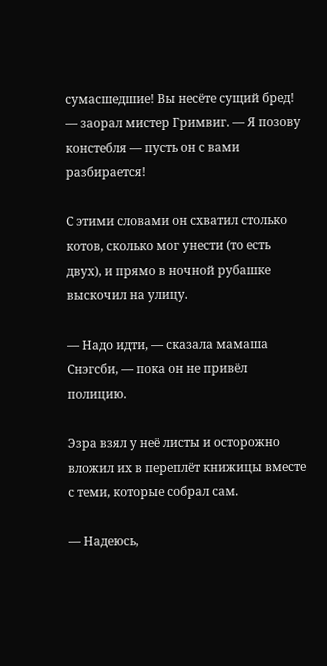сумасшедшие! Вы несёте сущий бред! — заорал мистер Гримвиг. — Я позову констебля — пусть он с вами разбирается!

С этими словами он схватил столько котов, сколько мог унести (то есть двух), и прямо в ночной рубашке выскочил на улицу.

— Надо идти, — сказала мамаша Снэгсби, — пока он не привёл полицию.

Эзра взял у неё листы и осторожно вложил их в переплёт книжицы вместе с теми, которые собрал сам.

— Надеюсь,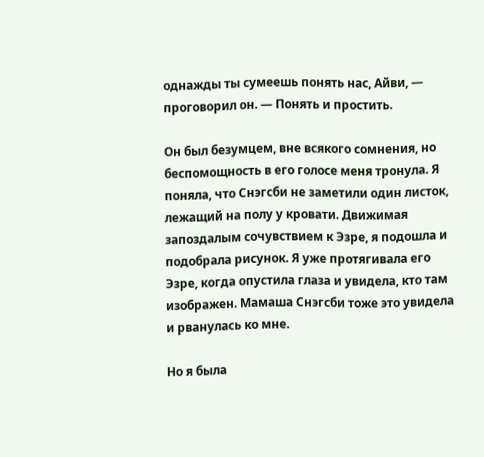однажды ты сумеешь понять нас, Айви, — проговорил он. — Понять и простить.

Он был безумцем, вне всякого сомнения, но беспомощность в его голосе меня тронула. Я поняла, что Снэгсби не заметили один листок, лежащий на полу у кровати. Движимая запоздалым сочувствием к Эзре, я подошла и подобрала рисунок. Я уже протягивала его Эзре, когда опустила глаза и увидела, кто там изображен. Мамаша Снэгсби тоже это увидела и рванулась ко мне.

Но я была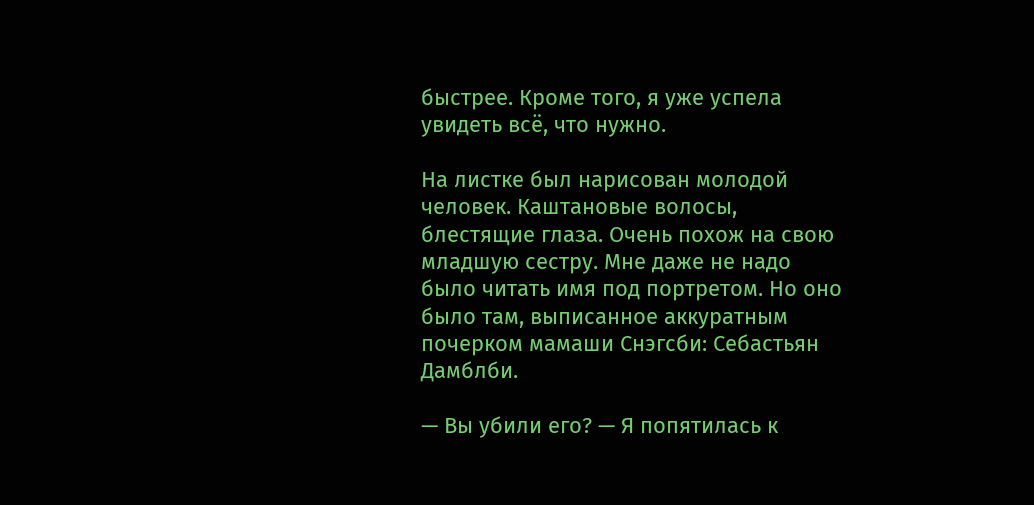быстрее. Кроме того, я уже успела увидеть всё, что нужно.

На листке был нарисован молодой человек. Каштановые волосы, блестящие глаза. Очень похож на свою младшую сестру. Мне даже не надо было читать имя под портретом. Но оно было там, выписанное аккуратным почерком мамаши Снэгсби: Себастьян Дамблби.

— Вы убили его? — Я попятилась к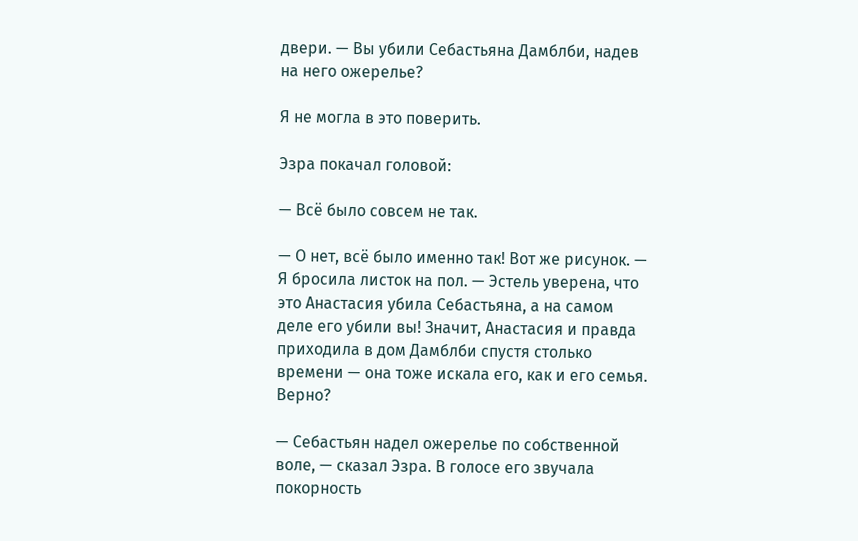двери. — Вы убили Себастьяна Дамблби, надев на него ожерелье?

Я не могла в это поверить.

Эзра покачал головой:

— Всё было совсем не так.

— О нет, всё было именно так! Вот же рисунок. — Я бросила листок на пол. — Эстель уверена, что это Анастасия убила Себастьяна, а на самом деле его убили вы! Значит, Анастасия и правда приходила в дом Дамблби спустя столько времени — она тоже искала его, как и его семья. Верно?

— Себастьян надел ожерелье по собственной воле, — сказал Эзра. В голосе его звучала покорность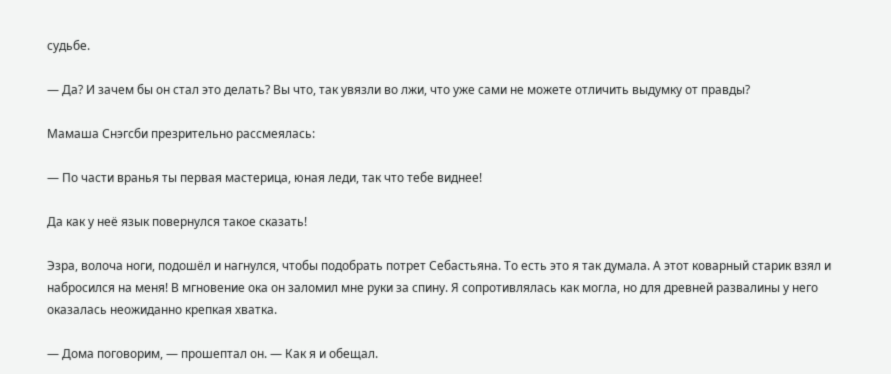судьбе.

— Да? И зачем бы он стал это делать? Вы что, так увязли во лжи, что уже сами не можете отличить выдумку от правды?

Мамаша Снэгсби презрительно рассмеялась:

— По части вранья ты первая мастерица, юная леди, так что тебе виднее!

Да как у неё язык повернулся такое сказать!

Эзра, волоча ноги, подошёл и нагнулся, чтобы подобрать потрет Себастьяна. То есть это я так думала. А этот коварный старик взял и набросился на меня! В мгновение ока он заломил мне руки за спину. Я сопротивлялась как могла, но для древней развалины у него оказалась неожиданно крепкая хватка.

— Дома поговорим, — прошептал он. — Как я и обещал.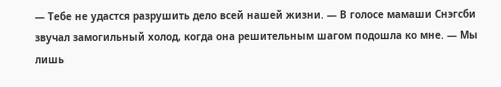— Тебе не удастся разрушить дело всей нашей жизни. — В голосе мамаши Снэгсби звучал замогильный холод, когда она решительным шагом подошла ко мне. — Мы лишь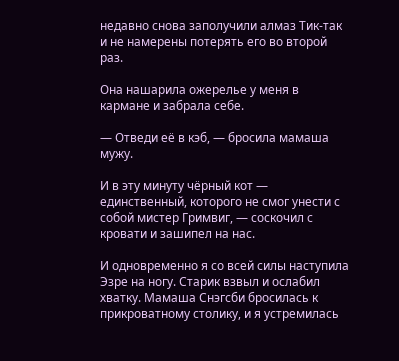недавно снова заполучили алмаз Тик-так и не намерены потерять его во второй раз.

Она нашарила ожерелье у меня в кармане и забрала себе.

— Отведи её в кэб, — бросила мамаша мужу.

И в эту минуту чёрный кот — единственный, которого не смог унести с собой мистер Гримвиг, — соскочил с кровати и зашипел на нас.

И одновременно я со всей силы наступила Эзре на ногу. Старик взвыл и ослабил хватку. Мамаша Снэгсби бросилась к прикроватному столику, и я устремилась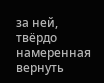за ней, твёрдо намеренная вернуть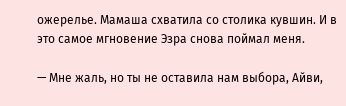ожерелье. Мамаша схватила со столика кувшин. И в это самое мгновение Эзра снова поймал меня.

— Мне жаль, но ты не оставила нам выбора, Айви,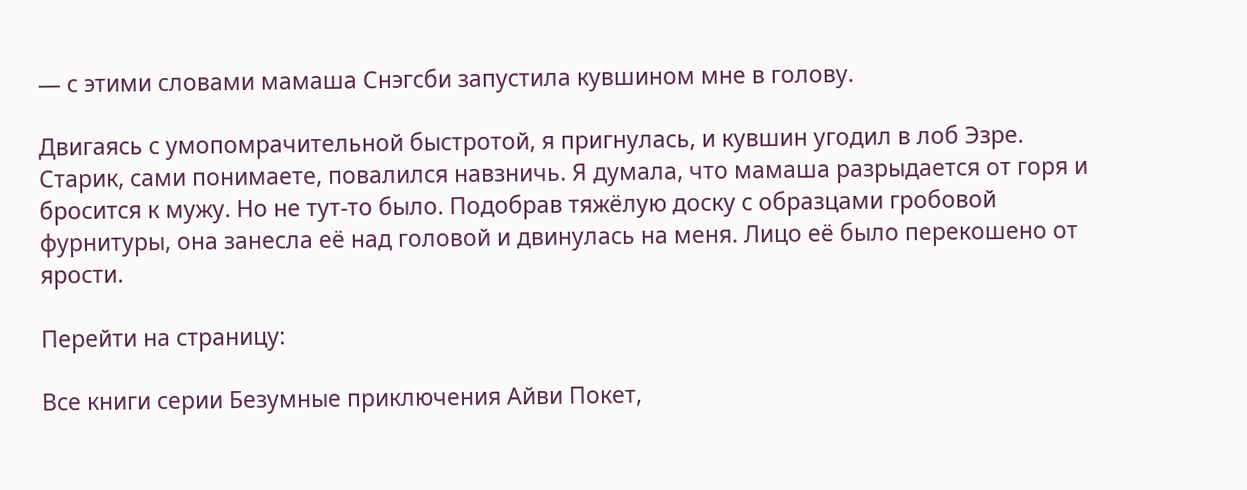— с этими словами мамаша Снэгсби запустила кувшином мне в голову.

Двигаясь с умопомрачительной быстротой, я пригнулась, и кувшин угодил в лоб Эзре. Старик, сами понимаете, повалился навзничь. Я думала, что мамаша разрыдается от горя и бросится к мужу. Но не тут-то было. Подобрав тяжёлую доску с образцами гробовой фурнитуры, она занесла её над головой и двинулась на меня. Лицо её было перекошено от ярости.

Перейти на страницу:

Все книги серии Безумные приключения Айви Покет,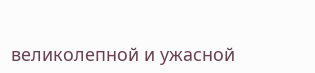великолепной и ужасной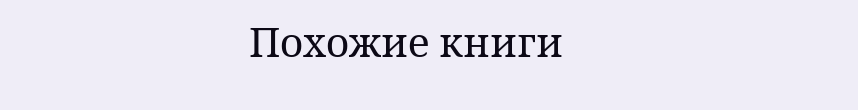Похожие книги